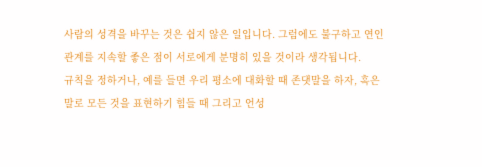사람의 성격을 바꾸는 것은 쉽지 않은 일입니다. 그럼에도 불구하고 연인 관계를 지속할 좋은 점이 서로에게 분명히 있을 것이라 생각됩니다.
규칙을 정하거나, 예를 들면 우리 평소에 대화할 때 존댓말을 하자, 혹은 말로 모든 것을 표현하기 힘들 때 그리고 언성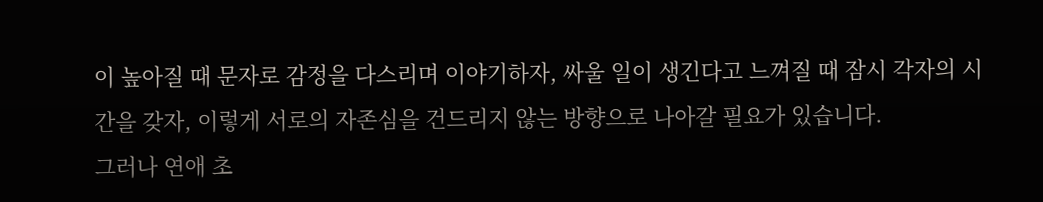이 높아질 때 문자로 감정을 다스리며 이야기하자, 싸울 일이 생긴다고 느껴질 때 잠시 각자의 시간을 갖자, 이렇게 서로의 자존심을 건드리지 않는 방향으로 나아갈 필요가 있습니다.
그러나 연애 초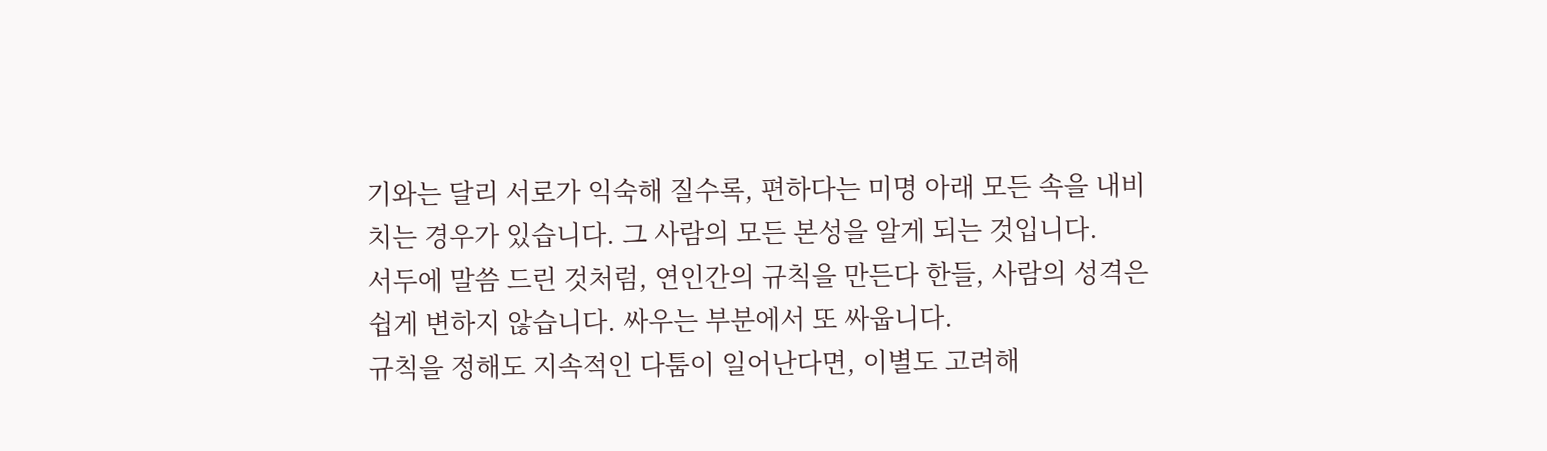기와는 달리 서로가 익숙해 질수록, 편하다는 미명 아래 모든 속을 내비치는 경우가 있습니다. 그 사람의 모든 본성을 알게 되는 것입니다.
서두에 말씀 드린 것처럼, 연인간의 규칙을 만든다 한들, 사람의 성격은 쉽게 변하지 않습니다. 싸우는 부분에서 또 싸웁니다.
규칙을 정해도 지속적인 다툼이 일어난다면, 이별도 고려해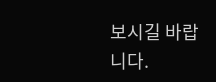보시길 바랍니다.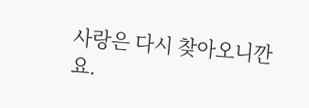사랑은 다시 찾아오니깐요.